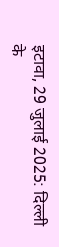इटावा, 29 जुलाई 2025: दिल्ली के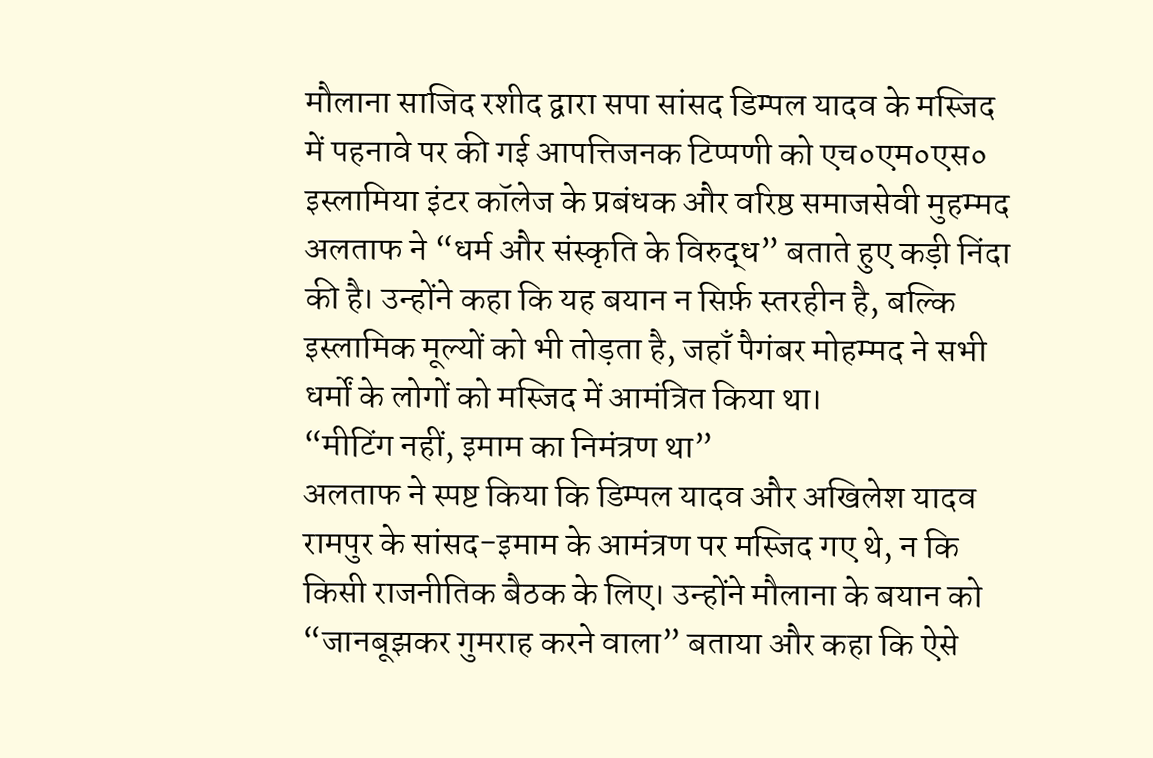मौलाना साजिद रशीद द्वारा सपा सांसद डिम्पल यादव के मस्जिद में पहनावे पर की गई आपत्तिजनक टिप्पणी को एच०एम०एस० इस्लामिया इंटर कॉलेज के प्रबंधक और वरिष्ठ समाजसेवी मुहम्मद अलताफ ने “धर्म और संस्कृति के विरुद्ध” बताते हुए कड़ी निंदा की है। उन्होंने कहा कि यह बयान न सिर्फ़ स्तरहीन है, बल्कि इस्लामिक मूल्यों को भी तोड़ता है, जहाँ पैगंबर मोहम्मद ने सभी धर्मों के लोगों को मस्जिद में आमंत्रित किया था।
“मीटिंग नहीं, इमाम का निमंत्रण था”
अलताफ ने स्पष्ट किया कि डिम्पल यादव और अखिलेश यादव रामपुर के सांसद-इमाम के आमंत्रण पर मस्जिद गए थे, न कि किसी राजनीतिक बैठक के लिए। उन्होंने मौलाना के बयान को “जानबूझकर गुमराह करने वाला” बताया और कहा कि ऐसे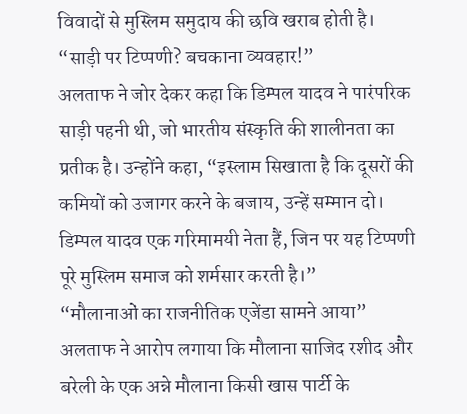विवादों से मुस्लिम समुदाय की छवि खराब होती है।
“साड़ी पर टिप्पणी? बचकाना व्यवहार!”
अलताफ ने जोर देकर कहा कि डिम्पल यादव ने पारंपरिक साड़ी पहनी थी, जो भारतीय संस्कृति की शालीनता का प्रतीक है। उन्होंने कहा, “इस्लाम सिखाता है कि दूसरों की कमियों को उजागर करने के बजाय, उन्हें सम्मान दो। डिम्पल यादव एक गरिमामयी नेता हैं, जिन पर यह टिप्पणी पूरे मुस्लिम समाज को शर्मसार करती है।”
“मौलानाओं का राजनीतिक एजेंडा सामने आया”
अलताफ ने आरोप लगाया कि मौलाना साजिद रशीद और बरेली के एक अन्ने मौलाना किसी खास पार्टी के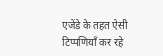एजेंडे के तहत ऐसी टिप्पणियाँ कर रहे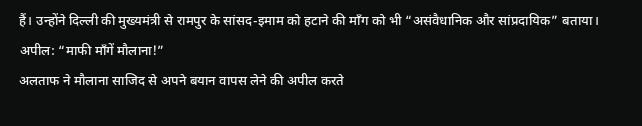हैं। उन्होंने दिल्ली की मुख्यमंत्री से रामपुर के सांसद-इमाम को हटाने की माँग को भी “असंवैधानिक और सांप्रदायिक” बताया।
अपील: “माफी माँगें मौलाना!”
अलताफ ने मौलाना साजिद से अपने बयान वापस लेने की अपील करते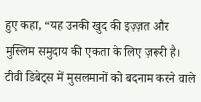हुए कहा, “यह उनकी खुद की इज़्ज़त और मुस्लिम समुदाय की एकता के लिए ज़रूरी है। टीवी डिबेट्स में मुसलमानों को बदनाम करने वाले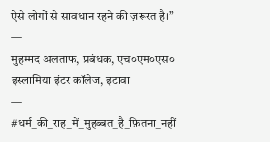ऐसे लोगों से सावधान रहने की ज़रूरत है।”
—
मुहम्मद अलताफ, प्रबंधक, एच०एम०एस० इस्लामिया इंटर कॉलेज, इटावा
—
#धर्म_की_राह_में_मुहब्बत_है_फ़ितना_नहीं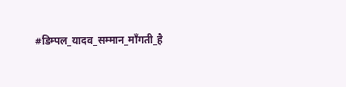#डिम्पल_यादव_सम्मान_माँगती_है